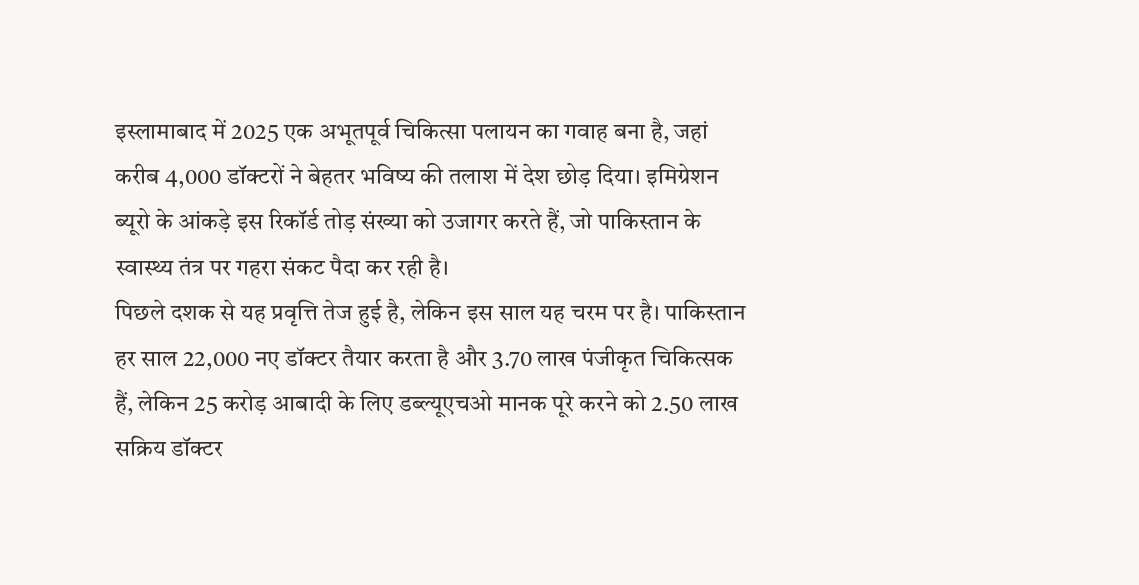इस्लामाबाद में 2025 एक अभूतपूर्व चिकित्सा पलायन का गवाह बना है, जहां करीब 4,000 डॉक्टरों ने बेहतर भविष्य की तलाश में देश छोड़ दिया। इमिग्रेशन ब्यूरो के आंकड़े इस रिकॉर्ड तोड़ संख्या को उजागर करते हैं, जो पाकिस्तान के स्वास्थ्य तंत्र पर गहरा संकट पैदा कर रही है।
पिछले दशक से यह प्रवृत्ति तेज हुई है, लेकिन इस साल यह चरम पर है। पाकिस्तान हर साल 22,000 नए डॉक्टर तैयार करता है और 3.70 लाख पंजीकृत चिकित्सक हैं, लेकिन 25 करोड़ आबादी के लिए डब्ल्यूएचओ मानक पूरे करने को 2.50 लाख सक्रिय डॉक्टर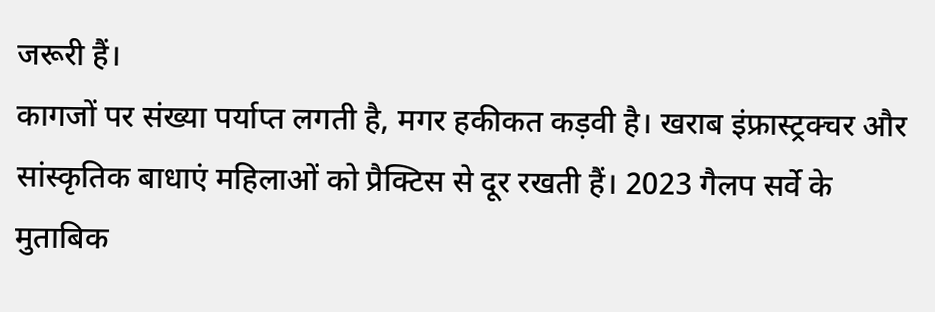जरूरी हैं।
कागजों पर संख्या पर्याप्त लगती है, मगर हकीकत कड़वी है। खराब इंफ्रास्ट्रक्चर और सांस्कृतिक बाधाएं महिलाओं को प्रैक्टिस से दूर रखती हैं। 2023 गैलप सर्वे के मुताबिक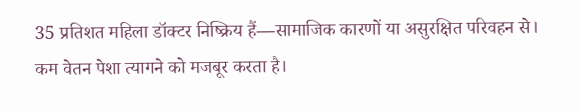35 प्रतिशत महिला डॉक्टर निष्क्रिय हैं—सामाजिक कारणों या असुरक्षित परिवहन से।
कम वेतन पेशा त्यागने को मजबूर करता है।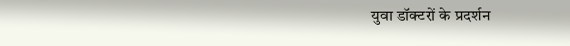युवा डॉक्टरों के प्रदर्शन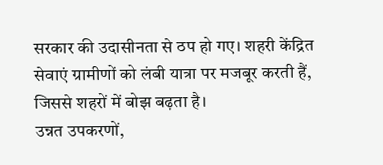सरकार की उदासीनता से ठप हो गए। शहरी केंद्रित सेवाएं ग्रामीणों को लंबी यात्रा पर मजबूर करती हैं, जिससे शहरों में बोझ बढ़ता है।
उन्नत उपकरणों,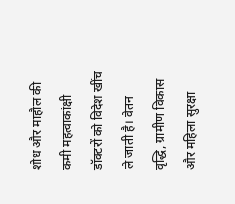शोध और माहौल की कमी महत्वाकांक्षी डॉक्टरों को विदेश खींच ले जाती है। वेतन वृद्धि, ग्रामीण विकास और महिला सुरक्षा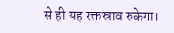से ही यह रक्तस्राव रुकेगा।